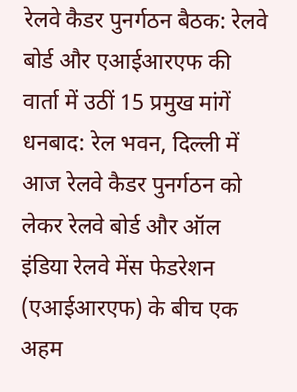रेलवे कैडर पुनर्गठन बैठक: रेलवे बोर्ड और एआईआरएफ की वार्ता में उठीं 15 प्रमुख मांगें
धनबाद: रेल भवन, दिल्ली में आज रेलवे कैडर पुनर्गठन को लेकर रेलवे बोर्ड और ऑल इंडिया रेलवे मेंस फेडरेशन (एआईआरएफ) के बीच एक अहम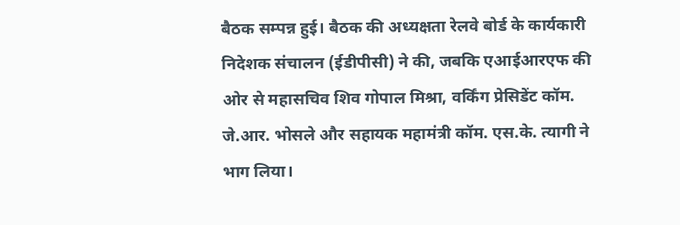बैठक सम्पन्न हुई। बैठक की अध्यक्षता रेलवे बोर्ड के कार्यकारी निदेशक संचालन (ईडीपीसी) ने की, जबकि एआईआरएफ की ओर से महासचिव शिव गोपाल मिश्रा, वर्किंग प्रेसिडेंट कॉम. जे.आर. भोसले और सहायक महामंत्री कॉम. एस.के. त्यागी ने भाग लिया।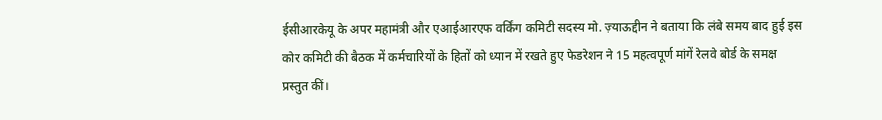ईसीआरकेयू के अपर महामंत्री और एआईआरएफ वर्किंग कमिटी सदस्य मो. ज़्याऊद्दीन ने बताया कि लंबे समय बाद हुई इस कोर कमिटी की बैठक में कर्मचारियों के हितों को ध्यान में रखते हुए फेडरेशन ने 15 महत्वपूर्ण मांगें रेलवे बोर्ड के समक्ष प्रस्तुत कीं।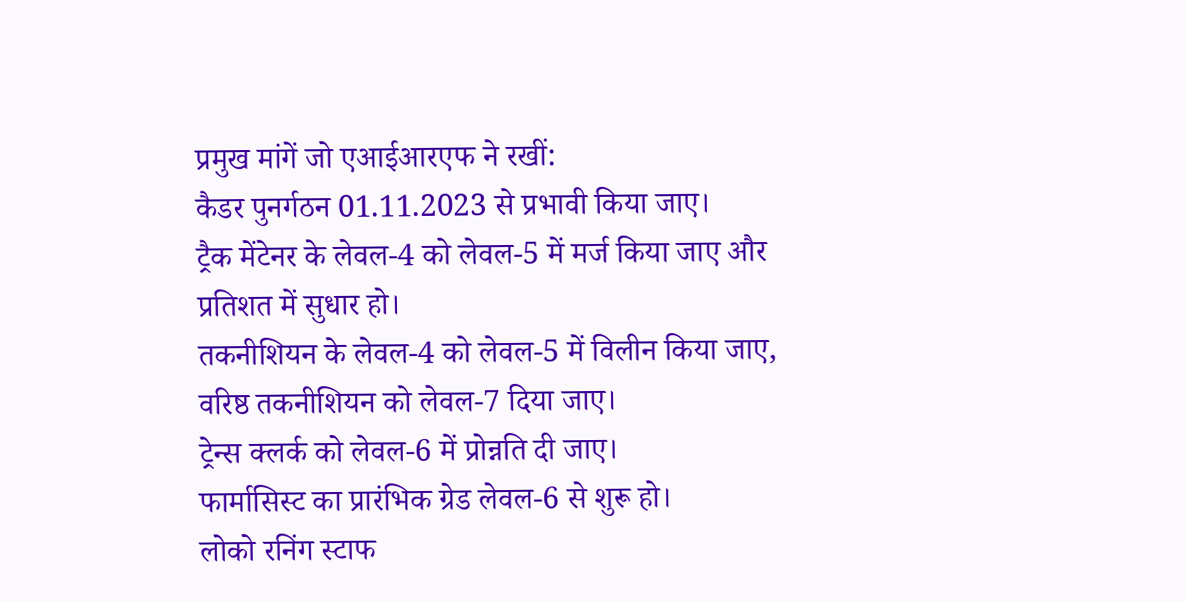प्रमुख मांगें जो एआईआरएफ ने रखीं:
कैडर पुनर्गठन 01.11.2023 से प्रभावी किया जाए।
ट्रैक मेंटेनर के लेवल-4 को लेवल-5 में मर्ज किया जाए और प्रतिशत में सुधार हो।
तकनीशियन के लेवल-4 को लेवल-5 में विलीन किया जाए, वरिष्ठ तकनीशियन को लेवल-7 दिया जाए।
ट्रेन्स क्लर्क को लेवल-6 में प्रोन्नति दी जाए।
फार्मासिस्ट का प्रारंभिक ग्रेड लेवल-6 से शुरू हो।
लोको रनिंग स्टाफ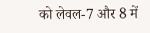को लेवल-7 और 8 में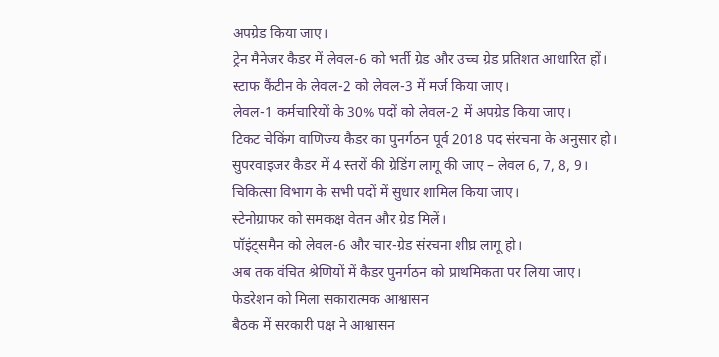अपग्रेड किया जाए।
ट्रेन मैनेजर कैडर में लेवल-6 को भर्ती ग्रेड और उच्च ग्रेड प्रतिशत आधारित हों।
स्टाफ कैंटीन के लेवल-2 को लेवल-3 में मर्ज किया जाए।
लेवल-1 कर्मचारियों के 30% पदों को लेवल-2 में अपग्रेड किया जाए।
टिकट चेकिंग वाणिज्य कैडर का पुनर्गठन पूर्व 2018 पद संरचना के अनुसार हो।
सुपरवाइजर कैडर में 4 स्तरों की ग्रेडिंग लागू की जाए – लेवल 6, 7, 8, 9।
चिकित्सा विभाग के सभी पदों में सुधार शामिल किया जाए।
स्टेनोग्राफर को समकक्ष वेतन और ग्रेड मिलें।
पॉइंट्समैन को लेवल-6 और चार-ग्रेड संरचना शीघ्र लागू हो।
अब तक वंचित श्रेणियों में कैडर पुनर्गठन को प्राथमिकता पर लिया जाए।
फेडरेशन को मिला सकारात्मक आश्वासन
बैठक में सरकारी पक्ष ने आश्वासन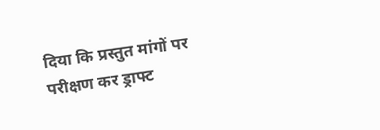दिया कि प्रस्तुत मांगों पर परीक्षण कर ड्राफ्ट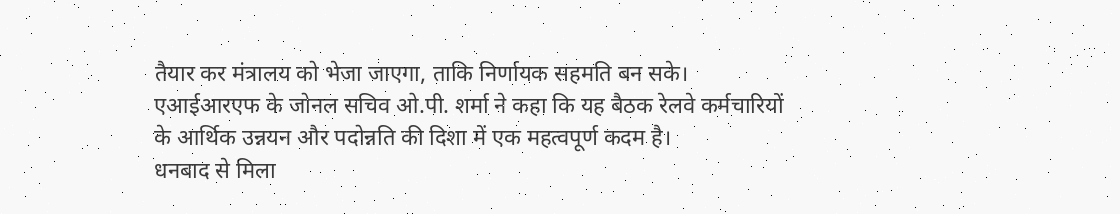तैयार कर मंत्रालय को भेजा जाएगा, ताकि निर्णायक सहमति बन सके।
एआईआरएफ के जोनल सचिव ओ.पी. शर्मा ने कहा कि यह बैठक रेलवे कर्मचारियों के आर्थिक उन्नयन और पदोन्नति की दिशा में एक महत्वपूर्ण कदम है।
धनबाद से मिला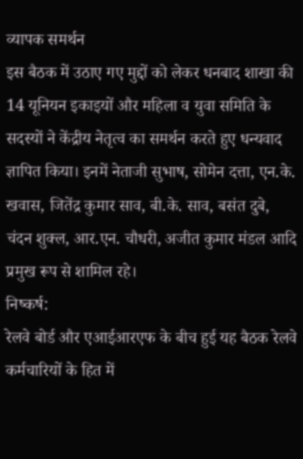व्यापक समर्थन
इस बैठक में उठाए गए मुद्दों को लेकर धनबाद शाखा की 14 यूनियन इकाइयों और महिला व युवा समिति के सदस्यों ने केंद्रीय नेतृत्व का समर्थन करते हुए धन्यवाद ज्ञापित किया। इनमें नेताजी सुभाष, सोमेन दत्ता, एन.के. खवास, जितेंद्र कुमार साव, बी.के. साव, बसंत दुबे, चंदन शुक्ल, आर.एन. चौधरी, अजीत कुमार मंडल आदि प्रमुख रूप से शामिल रहे।
निष्कर्ष:
रेलवे बोर्ड और एआईआरएफ के बीच हुई यह बैठक रेलवे कर्मचारियों के हित में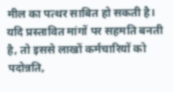मील का पत्थर साबित हो सकती है। यदि प्रस्तावित मांगों पर सहमति बनती है, तो इससे लाखों कर्मचारियों को पदोन्नति,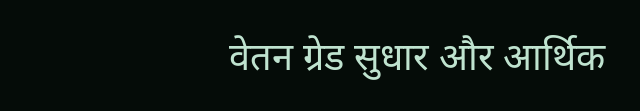वेतन ग्रेड सुधार और आर्थिक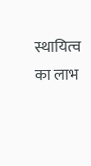स्थायित्व का लाभ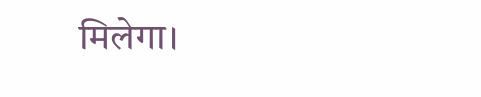मिलेगा।